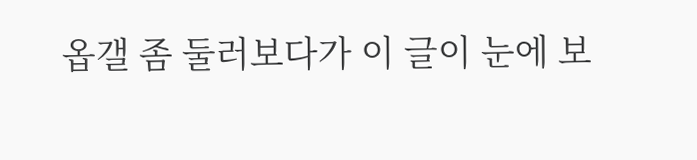옵갤 좀 둘러보다가 이 글이 눈에 보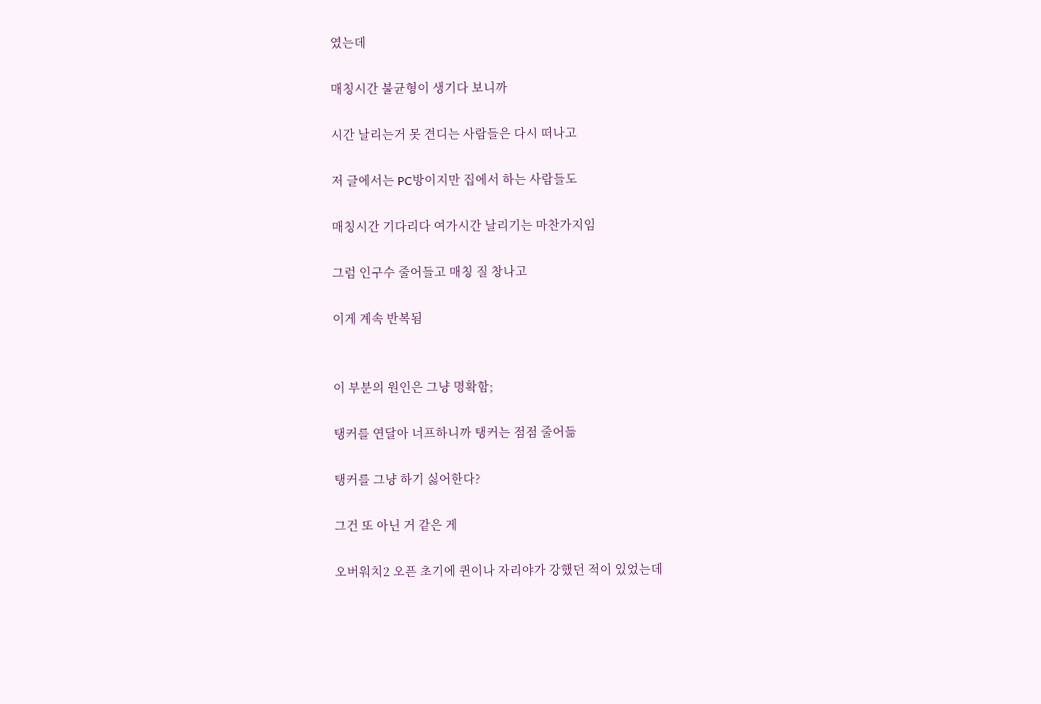였는데

매칭시간 불균형이 생기다 보니까

시간 날리는거 못 견디는 사람들은 다시 떠나고

저 글에서는 PC방이지만 집에서 하는 사람들도

매칭시간 기다리다 여가시간 날리기는 마찬가지임

그럼 인구수 줄어들고 매칭 질 창나고

이게 계속 반복됨


이 부분의 원인은 그냥 명확함;

탱커를 연달아 너프하니까 탱커는 점점 줄어듦

탱커를 그냥 하기 싫어한다?

그건 또 아닌 거 같은 게

오버워치2 오픈 초기에 퀸이나 자리야가 강했던 적이 있었는데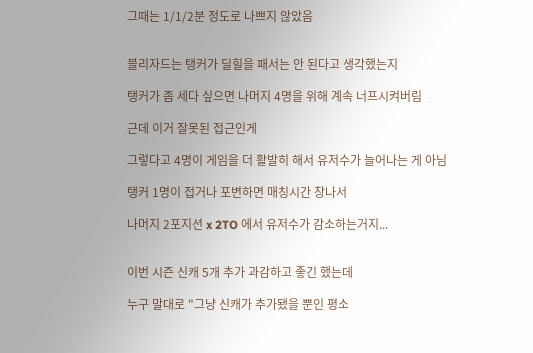그때는 1/1/2분 정도로 나쁘지 않았음


블리자드는 탱커가 딜힐을 패서는 안 된다고 생각했는지

탱커가 좀 세다 싶으면 나머지 4명을 위해 계속 너프시켜버림

근데 이거 잘못된 접근인게

그렇다고 4명이 게임을 더 활발히 해서 유저수가 늘어나는 게 아님

탱커 1명이 접거나 포변하면 매칭시간 창나서

나머지 2포지션 x 2TO 에서 유저수가 감소하는거지...


이번 시즌 신캐 5개 추가 과감하고 좋긴 했는데

누구 말대로 "그냥 신캐가 추가됐을 뿐인 평소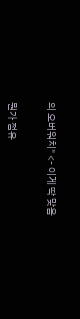의 오버워치" <- 이게 딱 맞음


뭔가 점유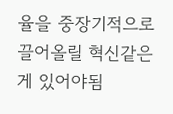율을 중장기적으로 끌어올릴 혁신같은게 있어야됨